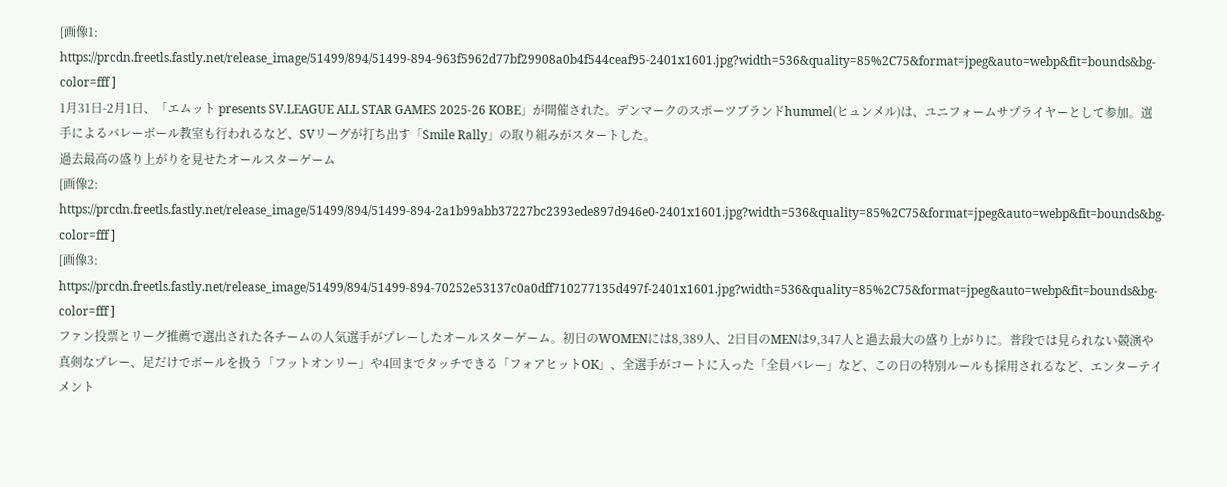[画像1: https://prcdn.freetls.fastly.net/release_image/51499/894/51499-894-963f5962d77bf29908a0b4f544ceaf95-2401x1601.jpg?width=536&quality=85%2C75&format=jpeg&auto=webp&fit=bounds&bg-color=fff ]
1月31日-2月1日、「エムット presents SV.LEAGUE ALL STAR GAMES 2025-26 KOBE」が開催された。デンマークのスポーツブランドhummel(ヒュンメル)は、ユニフォームサプライヤーとして参加。選手によるバレーボール教室も行われるなど、SVリーグが打ち出す「Smile Rally」の取り組みがスタートした。
過去最高の盛り上がりを見せたオールスターゲーム
[画像2: https://prcdn.freetls.fastly.net/release_image/51499/894/51499-894-2a1b99abb37227bc2393ede897d946e0-2401x1601.jpg?width=536&quality=85%2C75&format=jpeg&auto=webp&fit=bounds&bg-color=fff ]
[画像3: https://prcdn.freetls.fastly.net/release_image/51499/894/51499-894-70252e53137c0a0dff710277135d497f-2401x1601.jpg?width=536&quality=85%2C75&format=jpeg&auto=webp&fit=bounds&bg-color=fff ]
ファン投票とリーグ推薦で選出された各チームの人気選手がプレーしたオールスターゲーム。初日のWOMENには8,389人、2日目のMENは9,347人と過去最大の盛り上がりに。普段では見られない競演や真剣なプレー、足だけでボールを扱う「フットオンリー」や4回までタッチできる「フォアヒットOK」、全選手がコートに入った「全員バレー」など、この日の特別ルールも採用されるなど、エンターテイメント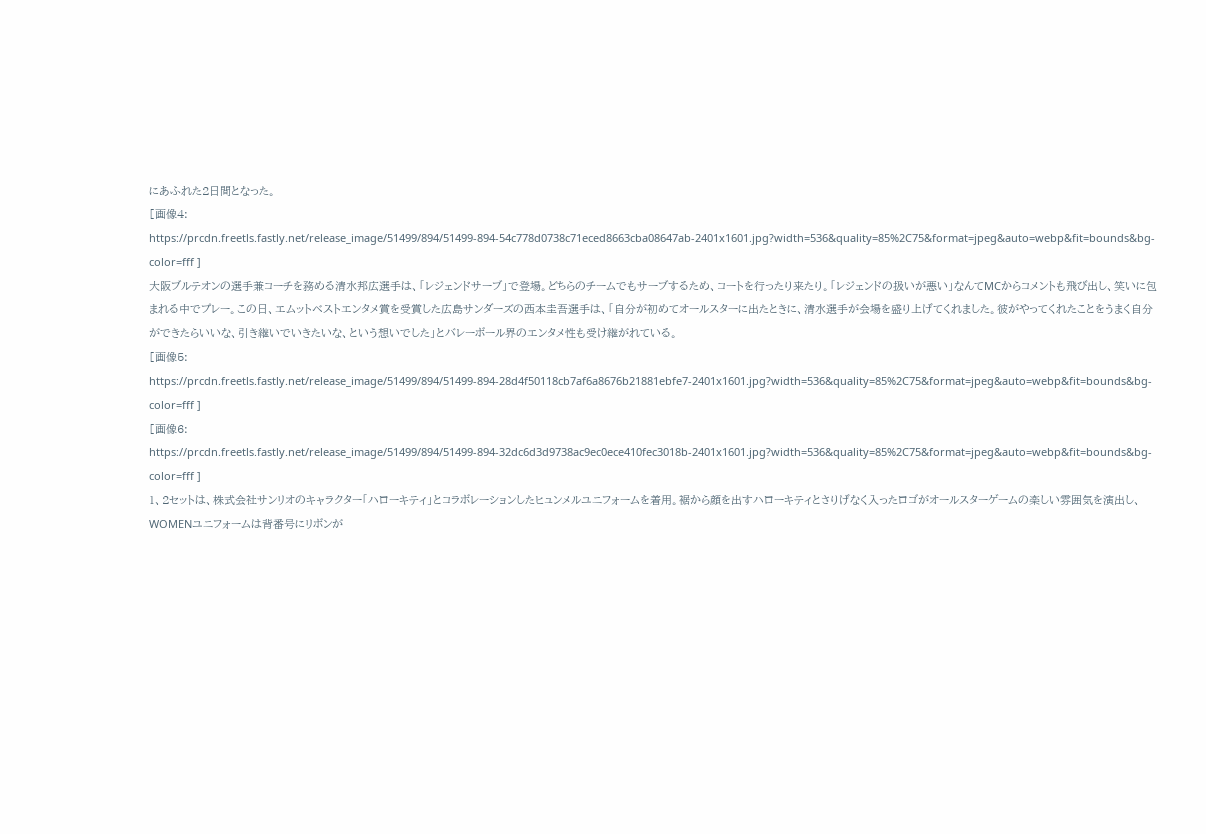にあふれた2日間となった。
[画像4: https://prcdn.freetls.fastly.net/release_image/51499/894/51499-894-54c778d0738c71eced8663cba08647ab-2401x1601.jpg?width=536&quality=85%2C75&format=jpeg&auto=webp&fit=bounds&bg-color=fff ]
大阪ブルテオンの選手兼コーチを務める清水邦広選手は、「レジェンドサーブ」で登場。どちらのチームでもサーブするため、コートを行ったり来たり。「レジェンドの扱いが悪い」なんてMCからコメントも飛び出し、笑いに包まれる中でプレー。この日、エムットベストエンタメ賞を受賞した広島サンダーズの西本圭吾選手は、「自分が初めてオールスターに出たときに、清水選手が会場を盛り上げてくれました。彼がやってくれたことをうまく自分ができたらいいな、引き継いでいきたいな、という想いでした」とバレーボール界のエンタメ性も受け継がれている。
[画像5: https://prcdn.freetls.fastly.net/release_image/51499/894/51499-894-28d4f50118cb7af6a8676b21881ebfe7-2401x1601.jpg?width=536&quality=85%2C75&format=jpeg&auto=webp&fit=bounds&bg-color=fff ]
[画像6: https://prcdn.freetls.fastly.net/release_image/51499/894/51499-894-32dc6d3d9738ac9ec0ece410fec3018b-2401x1601.jpg?width=536&quality=85%2C75&format=jpeg&auto=webp&fit=bounds&bg-color=fff ]
1、2セットは、株式会社サンリオのキャラクター「ハローキティ」とコラボレーションしたヒュンメルユニフォームを着用。裾から顔を出すハローキティとさりげなく入ったロゴがオールスターゲームの楽しい雰囲気を演出し、WOMENユニフォームは背番号にリボンが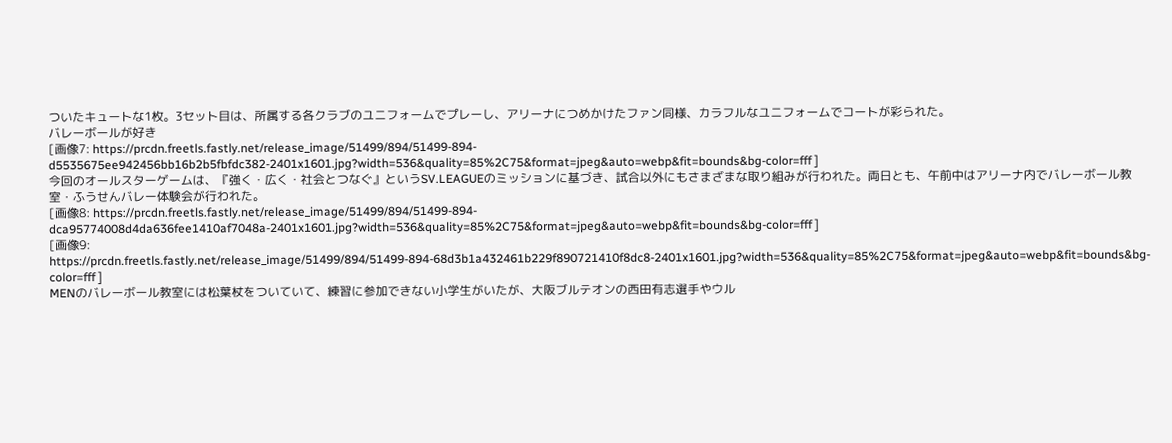ついたキュートな1枚。3セット目は、所属する各クラブのユニフォームでプレーし、アリーナにつめかけたファン同様、カラフルなユニフォームでコートが彩られた。
バレーボールが好き
[画像7: https://prcdn.freetls.fastly.net/release_image/51499/894/51499-894-d5535675ee942456bb16b2b5fbfdc382-2401x1601.jpg?width=536&quality=85%2C75&format=jpeg&auto=webp&fit=bounds&bg-color=fff ]
今回のオールスターゲームは、『強く・広く・社会とつなぐ』というSV.LEAGUEのミッションに基づき、試合以外にもさまざまな取り組みが行われた。両日とも、午前中はアリーナ内でバレーボール教室・ふうせんバレー体験会が行われた。
[画像8: https://prcdn.freetls.fastly.net/release_image/51499/894/51499-894-dca95774008d4da636fee1410af7048a-2401x1601.jpg?width=536&quality=85%2C75&format=jpeg&auto=webp&fit=bounds&bg-color=fff ]
[画像9: https://prcdn.freetls.fastly.net/release_image/51499/894/51499-894-68d3b1a432461b229f890721410f8dc8-2401x1601.jpg?width=536&quality=85%2C75&format=jpeg&auto=webp&fit=bounds&bg-color=fff ]
MENのバレーボール教室には松葉杖をついていて、練習に参加できない小学生がいたが、大阪ブルテオンの西田有志選手やウル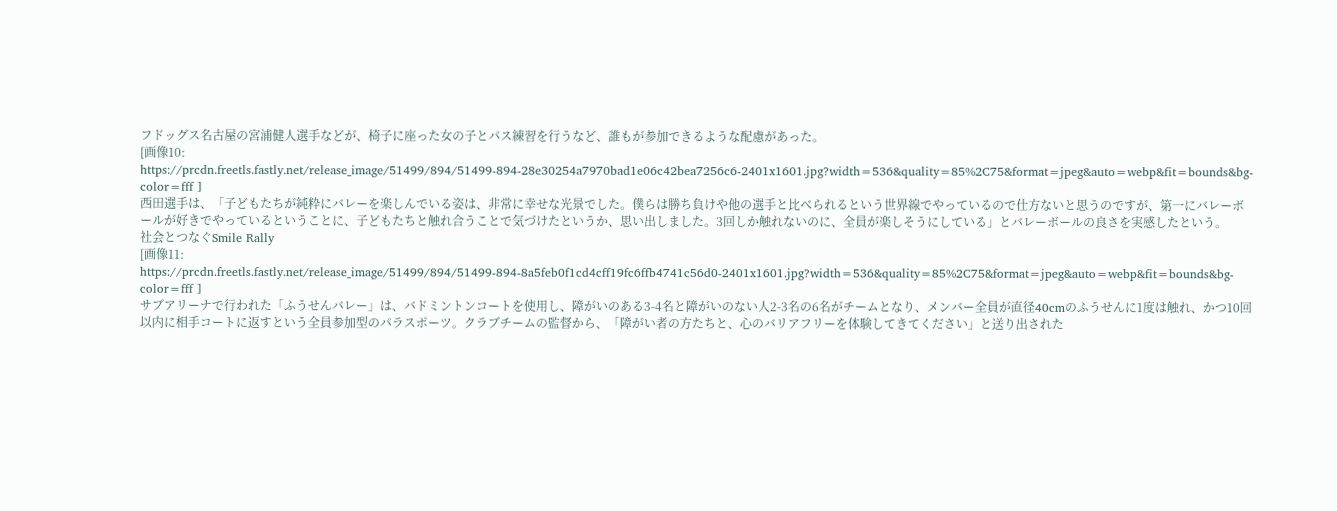フドッグス名古屋の宮浦健人選手などが、椅子に座った女の子とパス練習を行うなど、誰もが参加できるような配慮があった。
[画像10: https://prcdn.freetls.fastly.net/release_image/51499/894/51499-894-28e30254a7970bad1e06c42bea7256c6-2401x1601.jpg?width=536&quality=85%2C75&format=jpeg&auto=webp&fit=bounds&bg-color=fff ]
西田選手は、「子どもたちが純粋にバレーを楽しんでいる姿は、非常に幸せな光景でした。僕らは勝ち負けや他の選手と比べられるという世界線でやっているので仕方ないと思うのですが、第一にバレーボールが好きでやっているということに、子どもたちと触れ合うことで気づけたというか、思い出しました。3回しか触れないのに、全員が楽しそうにしている」とバレーボールの良さを実感したという。
社会とつなぐSmile Rally
[画像11: https://prcdn.freetls.fastly.net/release_image/51499/894/51499-894-8a5feb0f1cd4cff19fc6ffb4741c56d0-2401x1601.jpg?width=536&quality=85%2C75&format=jpeg&auto=webp&fit=bounds&bg-color=fff ]
サブアリーナで行われた「ふうせんバレー」は、バドミントンコートを使用し、障がいのある3-4名と障がいのない人2-3名の6名がチームとなり、メンバー全員が直径40cmのふうせんに1度は触れ、かつ10回以内に相手コートに返すという全員参加型のパラスポーツ。クラブチームの監督から、「障がい者の方たちと、心のバリアフリーを体験してきてください」と送り出された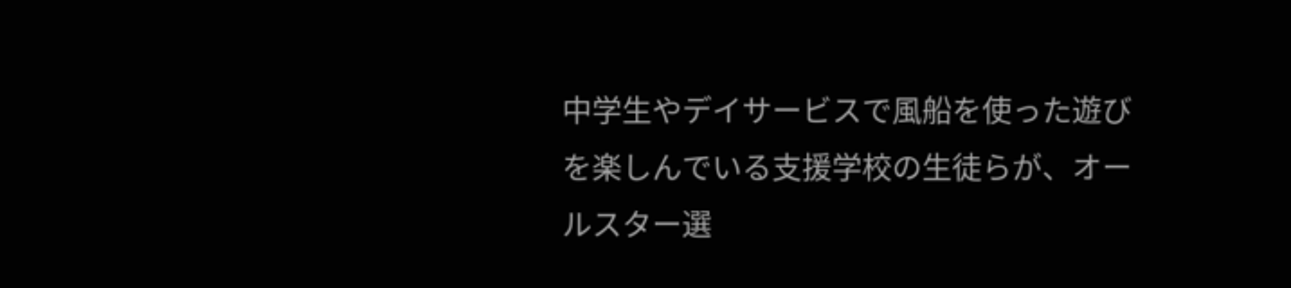中学生やデイサービスで風船を使った遊びを楽しんでいる支援学校の生徒らが、オールスター選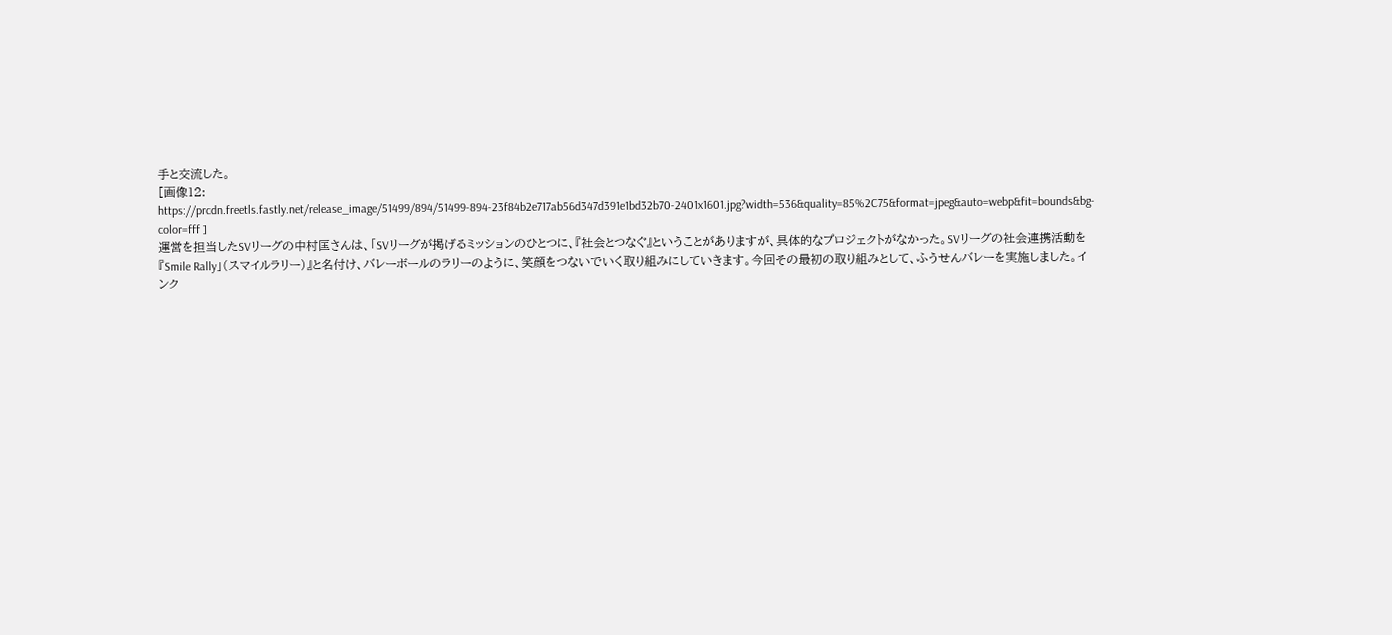手と交流した。
[画像12: https://prcdn.freetls.fastly.net/release_image/51499/894/51499-894-23f84b2e717ab56d347d391e1bd32b70-2401x1601.jpg?width=536&quality=85%2C75&format=jpeg&auto=webp&fit=bounds&bg-color=fff ]
運営を担当したSVリーグの中村匡さんは、「SVリーグが掲げるミッションのひとつに、『社会とつなぐ』ということがありますが、具体的なプロジェクトがなかった。SVリーグの社会連携活動を『Smile Rally」(スマイルラリー)』と名付け、バレーボールのラリーのように、笑顔をつないでいく取り組みにしていきます。今回その最初の取り組みとして、ふうせんバレーを実施しました。インク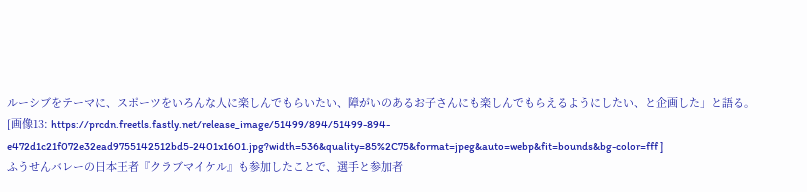ルーシブをテーマに、スポーツをいろんな人に楽しんでもらいたい、障がいのあるお子さんにも楽しんでもらえるようにしたい、と企画した」と語る。
[画像13: https://prcdn.freetls.fastly.net/release_image/51499/894/51499-894-e472d1c21f072e32ead9755142512bd5-2401x1601.jpg?width=536&quality=85%2C75&format=jpeg&auto=webp&fit=bounds&bg-color=fff ]
ふうせんバレーの日本王者『クラブマイケル』も参加したことで、選手と参加者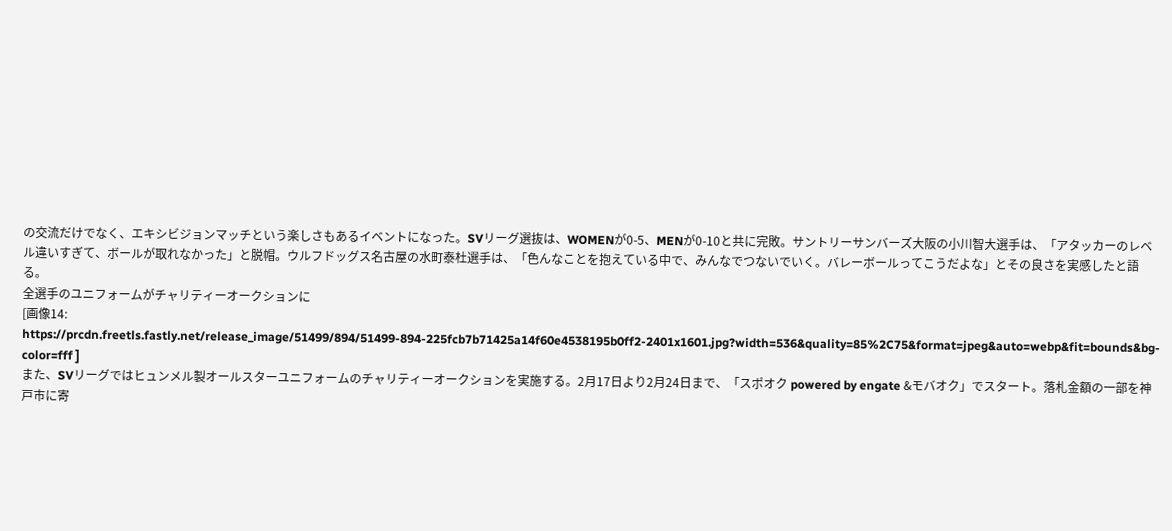の交流だけでなく、エキシビジョンマッチという楽しさもあるイベントになった。SVリーグ選抜は、WOMENが0-5、MENが0-10と共に完敗。サントリーサンバーズ大阪の小川智大選手は、「アタッカーのレベル違いすぎて、ボールが取れなかった」と脱帽。ウルフドッグス名古屋の水町泰杜選手は、「色んなことを抱えている中で、みんなでつないでいく。バレーボールってこうだよな」とその良さを実感したと語る。
全選手のユニフォームがチャリティーオークションに
[画像14: https://prcdn.freetls.fastly.net/release_image/51499/894/51499-894-225fcb7b71425a14f60e4538195b0ff2-2401x1601.jpg?width=536&quality=85%2C75&format=jpeg&auto=webp&fit=bounds&bg-color=fff ]
また、SVリーグではヒュンメル製オールスターユニフォームのチャリティーオークションを実施する。2月17日より2月24日まで、「スポオク powered by engate &モバオク」でスタート。落札金額の一部を神戸市に寄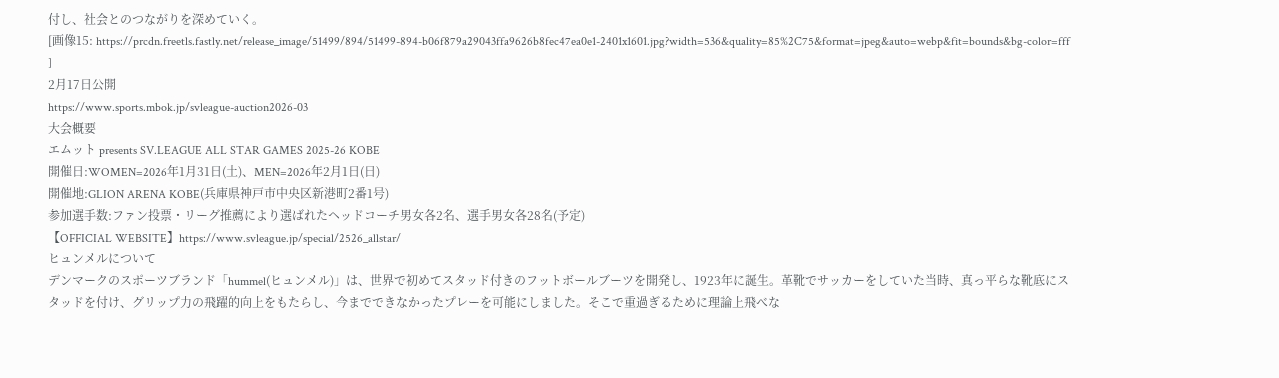付し、社会とのつながりを深めていく。
[画像15: https://prcdn.freetls.fastly.net/release_image/51499/894/51499-894-b06f879a29043ffa9626b8fec47ea0e1-2401x1601.jpg?width=536&quality=85%2C75&format=jpeg&auto=webp&fit=bounds&bg-color=fff ]
2月17日公開
https://www.sports.mbok.jp/svleague-auction2026-03
大会概要
エムット presents SV.LEAGUE ALL STAR GAMES 2025-26 KOBE
開催日:WOMEN=2026年1月31日(土)、MEN=2026年2月1日(日)
開催地:GLION ARENA KOBE(兵庫県神戸市中央区新港町2番1号)
参加選手数:ファン投票・リーグ推薦により選ばれたヘッドコーチ男女各2名、選手男女各28名(予定)
【OFFICIAL WEBSITE】https://www.svleague.jp/special/2526_allstar/
ヒュンメルについて
デンマークのスポーツブランド「hummel(ヒュンメル)」は、世界で初めてスタッド付きのフットボールブーツを開発し、1923年に誕生。革靴でサッカーをしていた当時、真っ平らな靴底にスタッドを付け、グリップ力の飛躍的向上をもたらし、今までできなかったプレーを可能にしました。そこで重過ぎるために理論上飛べな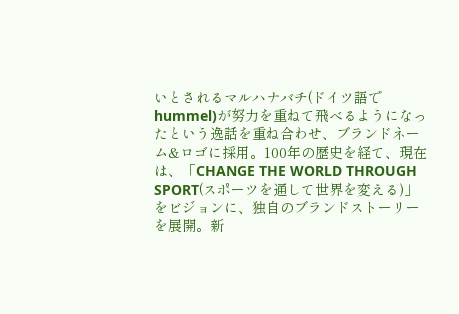いとされるマルハナバチ(ドイツ語でhummel)が努力を重ねて飛べるようになったという逸話を重ね合わせ、ブランドネーム&ロゴに採用。100年の歴史を経て、現在は、「CHANGE THE WORLD THROUGH SPORT(スポーツを通して世界を変える)」をビジョンに、独自のブランドストーリーを展開。新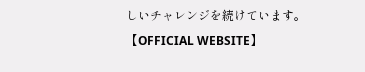しいチャレンジを続けています。
【OFFICIAL WEBSITE】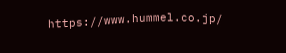https://www.hummel.co.jp/